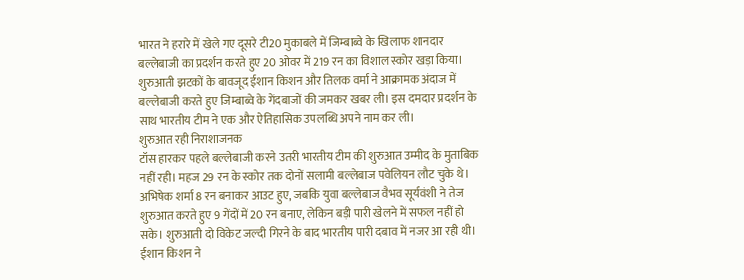भारत ने हरारे में खेले गए दूसरे टी20 मुकाबले में जिम्बाब्वे के खिलाफ शानदार बल्लेबाजी का प्रदर्शन करते हुए 20 ओवर में 219 रन का विशाल स्कोर खड़ा किया। शुरुआती झटकों के बावजूद ईशान किशन और तिलक वर्मा ने आक्रामक अंदाज में बल्लेबाजी करते हुए जिम्बाब्वे के गेंदबाजों की जमकर खबर ली। इस दमदार प्रदर्शन के साथ भारतीय टीम ने एक और ऐतिहासिक उपलब्धि अपने नाम कर ली।
शुरुआत रही निराशाजनक
टॉस हारकर पहले बल्लेबाजी करने उतरी भारतीय टीम की शुरुआत उम्मीद के मुताबिक नहीं रही। महज 29 रन के स्कोर तक दोनों सलामी बल्लेबाज पवेलियन लौट चुके थे। अभिषेक शर्मा 8 रन बनाकर आउट हुए, जबकि युवा बल्लेबाज वैभव सूर्यवंशी ने तेज शुरुआत करते हुए 9 गेंदों में 20 रन बनाए, लेकिन बड़ी पारी खेलने में सफल नहीं हो सके। शुरुआती दो विकेट जल्दी गिरने के बाद भारतीय पारी दबाव में नजर आ रही थी।
ईशान किशन ने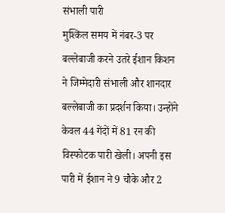संभाली पारी
मुश्किल समय में नंबर-3 पर बल्लेबाजी करने उतरे ईशान किशन ने जिम्मेदारी संभाली और शानदार बल्लेबाजी का प्रदर्शन किया। उन्होंने केवल 44 गेंदों में 81 रन की विस्फोटक पारी खेली। अपनी इस पारी में ईशान ने 9 चौके और 2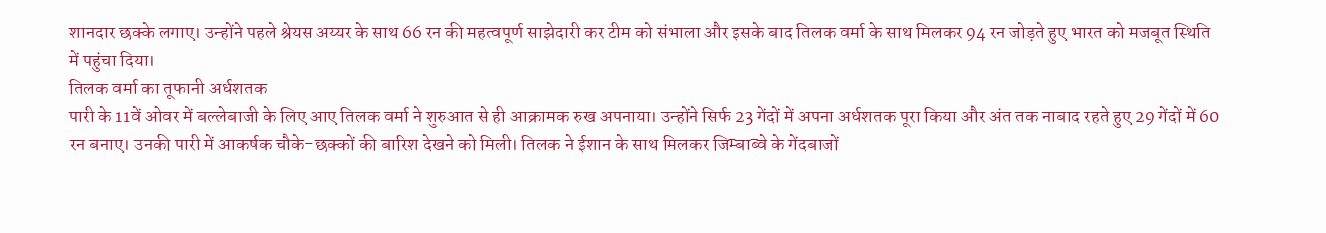शानदार छक्के लगाए। उन्होंने पहले श्रेयस अय्यर के साथ 66 रन की महत्वपूर्ण साझेदारी कर टीम को संभाला और इसके बाद तिलक वर्मा के साथ मिलकर 94 रन जोड़ते हुए भारत को मजबूत स्थिति में पहुंचा दिया।
तिलक वर्मा का तूफानी अर्धशतक
पारी के 11वें ओवर में बल्लेबाजी के लिए आए तिलक वर्मा ने शुरुआत से ही आक्रामक रुख अपनाया। उन्होंने सिर्फ 23 गेंदों में अपना अर्धशतक पूरा किया और अंत तक नाबाद रहते हुए 29 गेंदों में 60 रन बनाए। उनकी पारी में आकर्षक चौके-छक्कों की बारिश देखने को मिली। तिलक ने ईशान के साथ मिलकर जिम्बाब्वे के गेंदबाजों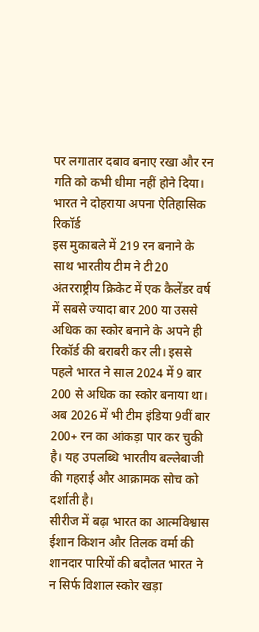पर लगातार दबाव बनाए रखा और रन गति को कभी धीमा नहीं होने दिया।
भारत ने दोहराया अपना ऐतिहासिक रिकॉर्ड
इस मुकाबले में 219 रन बनाने के साथ भारतीय टीम ने टी20 अंतरराष्ट्रीय क्रिकेट में एक कैलेंडर वर्ष में सबसे ज्यादा बार 200 या उससे अधिक का स्कोर बनाने के अपने ही रिकॉर्ड की बराबरी कर ली। इससे पहले भारत ने साल 2024 में 9 बार 200 से अधिक का स्कोर बनाया था। अब 2026 में भी टीम इंडिया 9वीं बार 200+ रन का आंकड़ा पार कर चुकी है। यह उपलब्धि भारतीय बल्लेबाजी की गहराई और आक्रामक सोच को दर्शाती है।
सीरीज में बढ़ा भारत का आत्मविश्वास
ईशान किशन और तिलक वर्मा की शानदार पारियों की बदौलत भारत ने न सिर्फ विशाल स्कोर खड़ा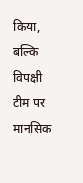किया, बल्कि विपक्षी टीम पर मानसिक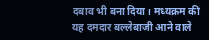दबाव भी बना दिया। मध्यक्रम की यह दमदार बल्लेबाजी आने वाले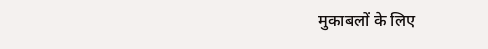मुकाबलों के लिए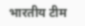भारतीय टीम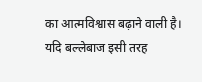का आत्मविश्वास बढ़ाने वाली है। यदि बल्लेबाज इसी तरह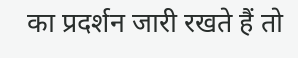का प्रदर्शन जारी रखते हैं तो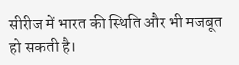सीरीज में भारत की स्थिति और भी मजबूत हो सकती है।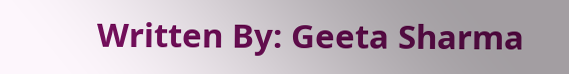Written By: Geeta Sharma